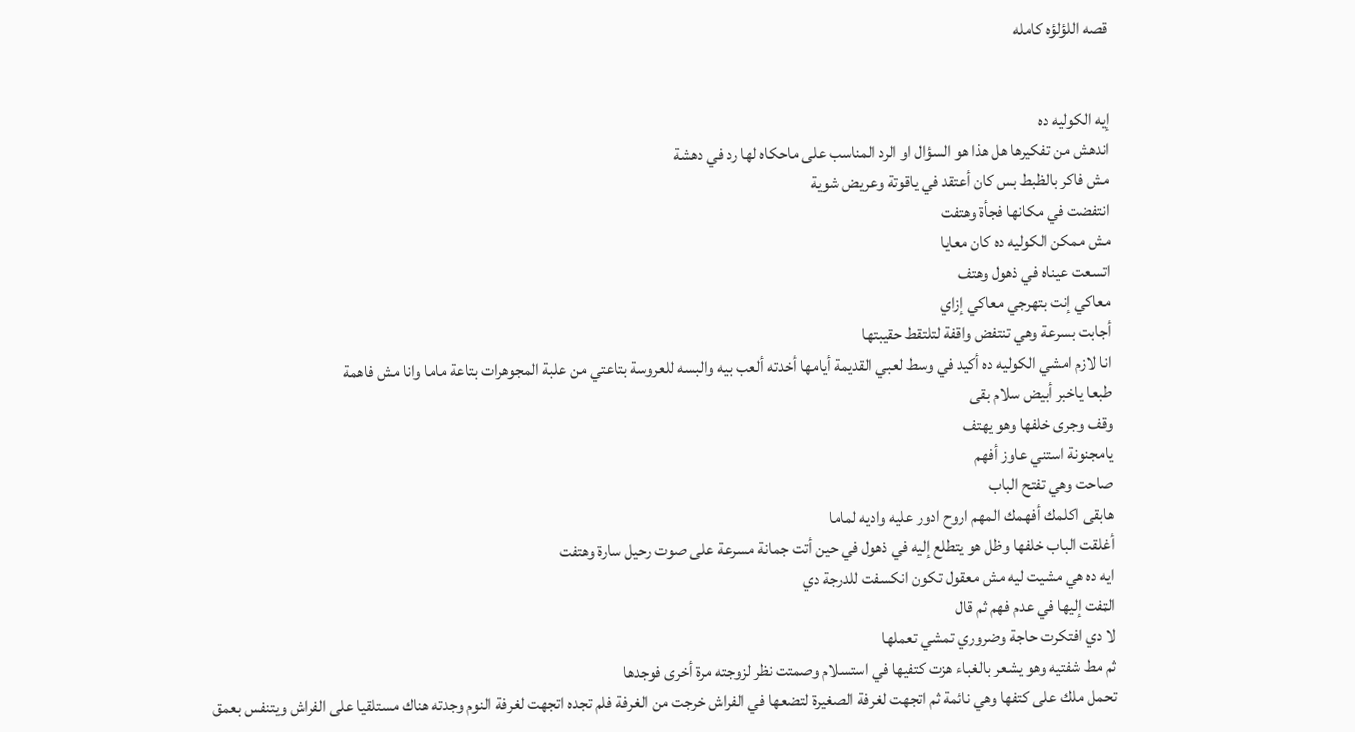قصه اللؤلؤه كامله


إيه الكوليه ده
اندهش من تفكيرها هل هذا هو السؤال او الرد المناسب على ماحكاه لها رد في دهشة
مش فاكر بالظبط بس كان أعتقد في ياقوتة وعريض شوية
انتفضت في مكانها فجأة وهتفت
مش ممكن الكوليه ده كان معايا
اتسعت عيناه في ذهول وهتف
معاكي إنت بتهرجي معاكي إزاي
أجابت بسرعة وهي تنتفض واقفة لتلتقط حقيبتها
انا لازم امشي الكوليه ده أكيد في وسط لعبي القديمة أيامها أخدته ألعب بيه والبسه للعروسة بتاعتي من علبة المجوهرات بتاعة ماما وانا مش فاهمة
طبعا ياخبر أبيض سلام بقى
وقف وجرى خلفها وهو يهتف
يامجنونة استني عاوز أفهم
صاحت وهي تفتح الباب
هابقى اكلمك أفهمك المهم اروح ادور عليه واديه لماما
أغلقت الباب خلفها وظل هو يتطلع إليه في ذهول في حين أتت جمانة مسرعة على صوت رحيل سارة وهتفت
ايه ده هي مشيت ليه مش معقول تكون انكسفت للدرجة دي
الټفت إليها في عدم فهم ثم قال
لا دي افتكرت حاجة وضروري تمشي تعملها
ثم مط شفتيه وهو يشعر بالغباء هزت كتفيها في استسلام وصمتت نظر لزوجته مرة أخرى فوجدها
تحمل ملك على كتفها وهي نائمة ثم اتجهت لغرفة الصغيرة لتضعها في الفراش خرجت من الغرفة فلم تجده اتجهت لغرفة النوم وجدته هناك مستلقيا على الفراش ويتنفس بعمق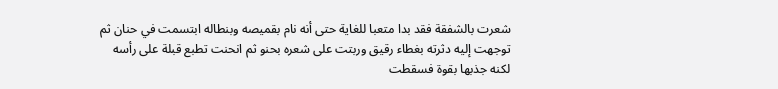شعرت بالشفقة فقد بدا متعبا للغاية حتى أنه نام بقميصه وبنطاله ابتسمت في حنان ثم توجهت إليه دثرته بغطاء رقيق وربتت على شعره بحنو ثم انحنت تطبع قبلة على رأسه لكنه جذبها بقوة فسقطت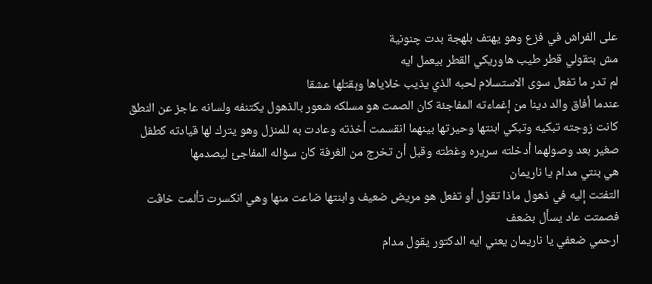على الفراش في فزع وهو يهتف بلهجة بدت چنونية
مش بتقولي قطر طيب هاوريكي القطر بيعمل ايه
لم تدر ما تفعل سوى الاستسلام لحبه الذي يذيب خلاياها وېقتلها عشقا
عندما أفاق والد دينا من إغماءته المفاجئة كان الصمت هو مسلكه شعور بالذهول يكتنفه ولسانه عاجز عن النطق كانت زوجته تبكيه وتبكي ابنتها وحيرتها بينهما انقسمت أخذته وعادت به للمنزل وهو يترك لها قيادته كطفل صغير بعد وصولهما أدخلته سريره وغطته وقبل أن تخرج من الغرفة كان سؤاله المفاجئ ليصدمها
هي بنتي مدام يا ناريمان
التفتت إليه في ذهول ماذا تقول أو تفعل هو مريض ضعيف وابنتها ضاعت منها وهي انكسرت تألمت خاڤت فصمتت عاد يسأل بضعف
ارحمي ضعفي يا ناريمان يعني ايه الدكتور يقول مدام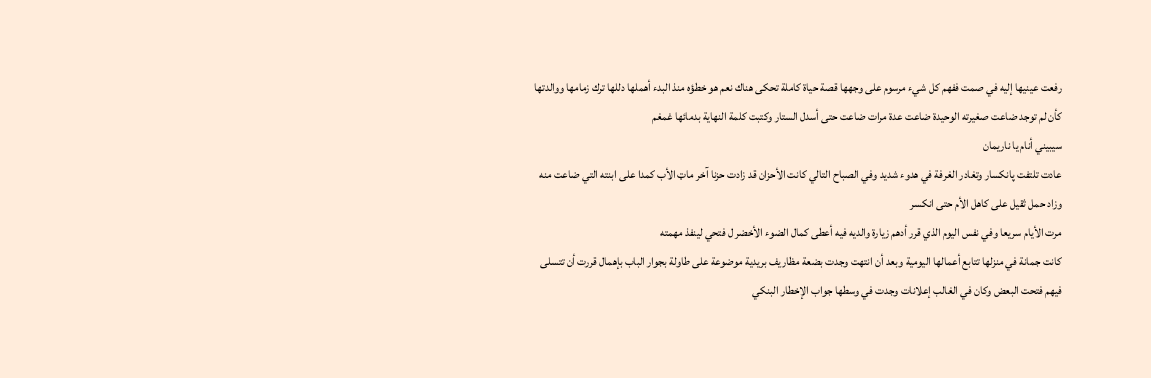رفعت عينيها إليه في صمت ففهم كل شيء مرسوم على وجهها قصة حياة كاملة تحكى هناك نعم هو خطؤه منذ البدء أهملها دللها ترك زمامها ووالدتها كأن لم توجد ضاعت صغيرته الوحيدة ضاعت عدة مرات ضاعت حتى أسدل الستار وكتبت كلمة النهاية بدمائها غمغم
سيبيني أنام يا ناريمان
عادت تلتفت پانكسار وتغادر الغرفة في هدوء شديد وفي الصباح التالي كانت الأحزان قد زادت حزنا آخر ماټ الأب كمدا على ابنته التي ضاعت منه وزاد حمل ثقيل على كاهل الأم حتى انكسر
مرت الأيام سريعا وفي نفس اليوم الذي قرر أدهم زيارة والديه فيه أعطى كمال الضوء الأخضر ل فتحي لينفذ مهمته
كانت جمانة في منزلها تتابع أعمالها اليومية وبعد أن انتهت وجدت بضعة مظاريف بريدية موضوعة على طاولة بجوار الباب بإهمال قررت أن تتسلى فيهم فتحت البعض وكان في الغالب إعلانات وجدت في وسطها جواب الإخطار البنكي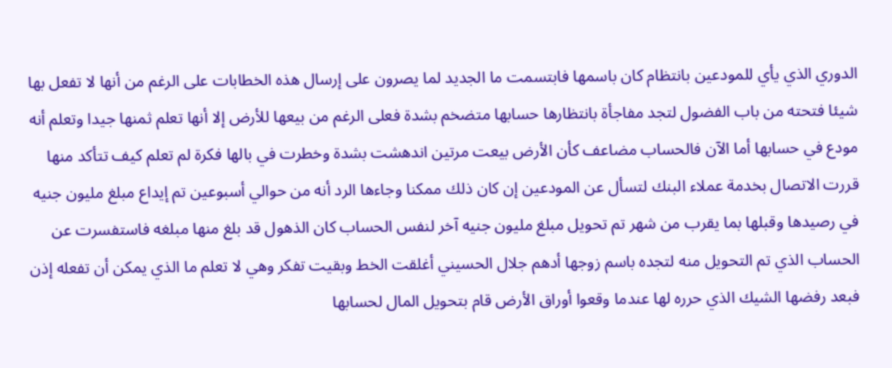الدوري الذي يأي للمودعين بانتظام كان باسمها فابتسمت ما الجديد لما يصرون على إرسال هذه الخطابات على الرغم من أنها لا تفعل بها شيئا فتحته من باب الفضول لتجد مفاجأة بانتظارها حسابها متضخم بشدة فعلى الرغم من بيعها للأرض إلا أنها تعلم ثمنها جيدا وتعلم أنه مودع في حسابها أما الآن فالحساب مضاعف كأن الأرض بيعت مرتين اندهشت بشدة وخطرت في بالها فكرة لم تعلم كيف تتأكد منها قررت الاتصال بخدمة عملاء البنك لتسأل عن المودعين إن كان ذلك ممكنا وجاءها الرد أنه من حوالي أسبوعين تم إيداع مبلغ مليون جنيه في رصيدها وقبلها بما يقرب من شهر تم تحويل مبلغ مليون جنيه آخر لنفس الحساب كان الذهول قد بلغ منها مبلغه فاستفسرت عن الحساب الذي تم التحويل منه لتجده باسم زوجها أدهم جلال الحسيني أغلقت الخط وبقيت تفكر وهي لا تعلم ما الذي يمكن أن تفعله إذن فبعد رفضها الشيك الذي حرره لها عندما وقعوا أوراق الأرض قام بتحويل المال لحسابها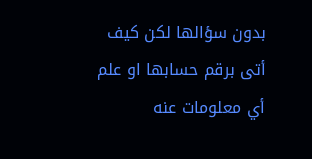بدون سؤالها لكن كيف أتى برقم حسابها او علم أي معلومات عنه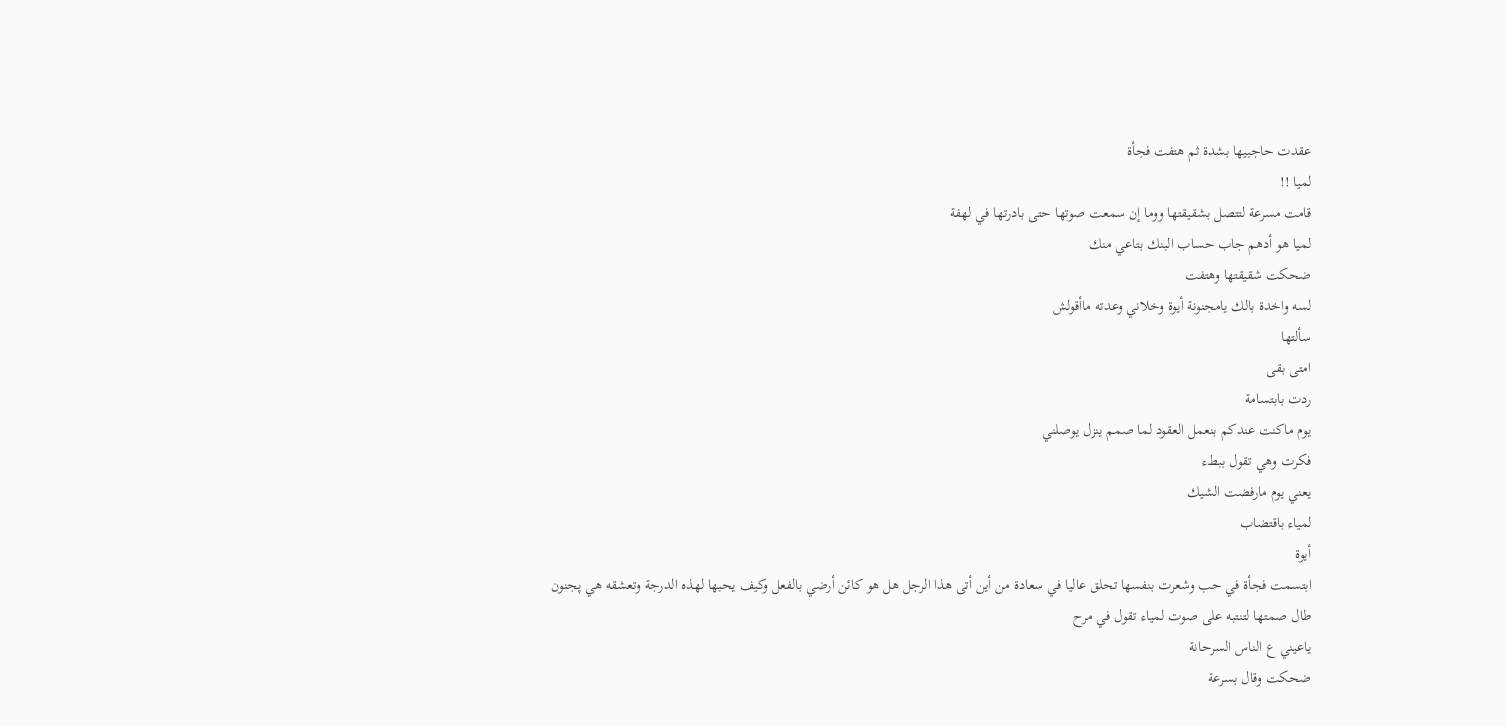عقدت حاجبيها بشدة ثم هتفت فجأة
لميا !!
قامت مسرعة لتتصل بشقيقتها ووما إن سمعت صوتها حتى بادرتها في لهفة
لميا هو أدهم جاب حساب البنك بتاعي منك
ضحكت شقيقتها وهتفت
لسه واخدة بالك يامجنونة أيوة وخلاني وعدته ماأقولش
سألتها
امتى بقى
ردت بابتسامة
يوم ماكنت عندكم بنعمل العقود لما صمم ينزل يوصلني
فكرت وهي تقول ببطء
يعني يوم مارفضت الشيك
لمياء باقتضاب
أيوة
ابتسمت فجأة في حب وشعرت بنفسها تحلق عاليا في سعادة من أين أتى هذا الرجل هل هو كائن أرضي بالفعل وكيف يحبها لهذه الدرجة وتعشقه هي پجنون طال صمتها لتنتبه على صوت لمياء تقول في مرح
ياعيني ع الناس السرحانة
ضحكت وقال بسرعة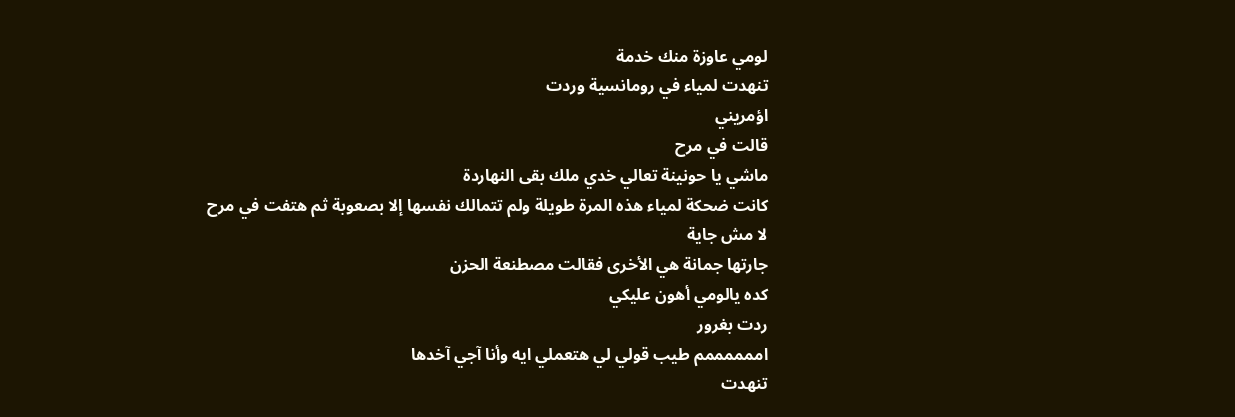لومي عاوزة منك خدمة
تنهدت لمياء في رومانسية وردت
اؤمريني
قالت في مرح
ماشي يا حونينة تعالي خدي ملك بقى النهاردة
كانت ضحكة لمياء هذه المرة طويلة ولم تتمالك نفسها إلا بصعوبة ثم هتفت في مرح
لا مش جاية
جارتها جمانة هي الأخرى فقالت مصطنعة الحزن
كده يالومي أهون عليكي
ردت بغرور
اممممممم طيب قولي لي هتعملي ايه وأنا آجي آخدها
تنهدت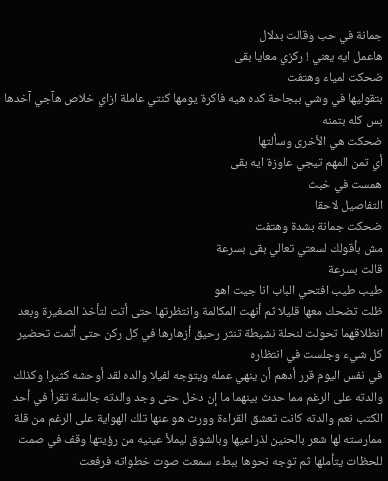جمانة في حب وقالت بدلال
هاعمل ايه يعني ! ركزي معايا بقى
ضحكت لمياء وهتفت
بتقوليها في وشي ببجاحة كده هيه فاكرة يومها كنتي عاملة ازاي خلاص هآجي آخدها بس كله بتمنه
ضحكت هي الأخرى وسألتها
أي تمن المهم تيجي عاوزة ايه بقى
همست في خبث
التفاصيل لاحقا
ضحكت جمانة بشدة وهتفت
مش بأقولك لسعتي تعالي بقى بسرعة
قالت بسرعة
طيب طيب افتحي الباب انا جيت اهو
ظلت تضحك معها قليلا ثم أنهت المكالمة وانتظرتها حتى أتت لتأخذ الصغيرة وبعد انطلاقهما تحولت لنحلة نشيطة تنثر رحيق أزهارها في كل ركن حتى أتمت تحضير كل شيء وجلست في انتظاره
في نفس اليوم قرر أدهم أن ينهي عمله ويتوجه لفيلا والده لقد أوحشه كثيرا وكذلك والدته على الرغم مما حدث بينهما ما إن دخل حتى وجد والدته جالسة تقرأ في أحد الكتب نعم والدته كانت تعشق القراءة وورث هو عنها تلك الهواية على الرغم من قلة ممارسته لها شعر بالحنين لذراعيها وبالشوق ليملأ عينيه من رؤيتها وقف في صمت للحظات يتأملها ثم توجه نحوها ببطء سمعت صوت خطواته فرفعت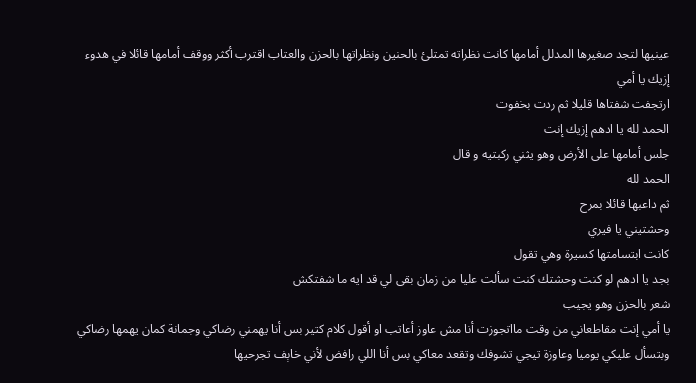عينيها لتجد صغيرها المدلل أمامها كانت نظراته تمتلئ بالحنين ونظراتها بالحزن والعتاب اقترب أكثر ووقف أمامها قائلا في هدوء
إزيك يا أمي
ارتجفت شفتاها قليلا ثم ردت بخفوت
الحمد لله يا ادهم إزيك إنت
جلس أمامها على الأرض وهو يثني ركبتيه و قال
الحمد لله
ثم داعبها قائلا بمرح
وحشتيني يا فيري
كانت ابتسامتها کسيرة وهي تقول
بجد يا ادهم لو كنت وحشتك كنت سألت عليا من زمان بقى لي قد ايه ما شفتكش
شعر بالحزن وهو يجيب
يا أمي إنت مقاطعاني من وقت مااتجوزت أنا مش عاوز أعاتب او أقول كلام كتير بس أنا يهمني رضاكي وجمانة كمان يهمها رضاكي وبتسأل عليكي يوميا وعاوزة تيجي تشوفك وتقعد معاكي بس أنا اللي رافض لأني خاېف تجرحيها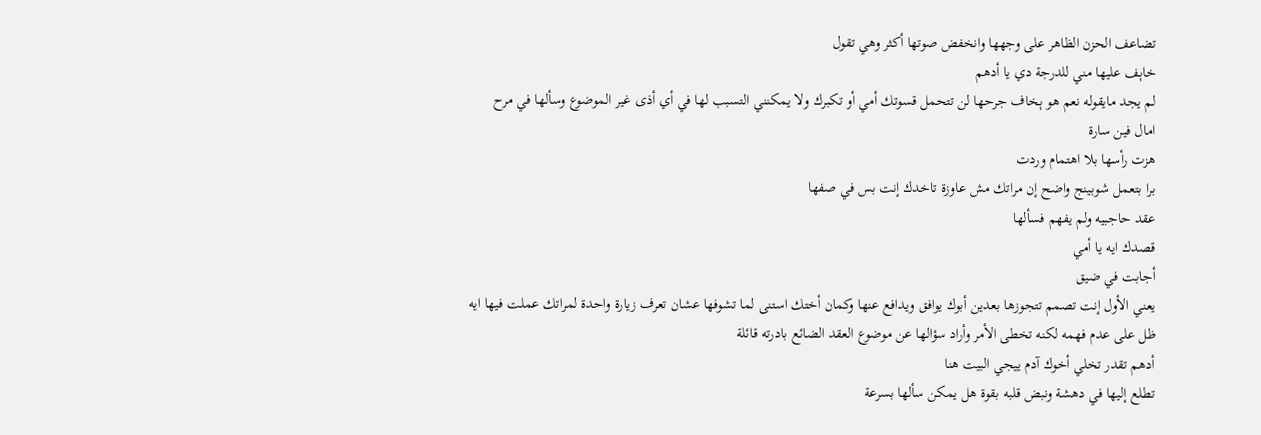تضاعف الحزن الظاهر على وجهها وانخفض صوتها أكثر وهي تقول
خاېف عليها مني للدرجة دي يا أدهم
لم يجد مايقوله نعم هو ېخاف جرحها لن تتحمل قسوتك أمي أو تكبرك ولا يمكنني التسبب لها في أي أذى غير الموضوع وسألها في مرح
امال فين سارة
هزت رأسها بلا اهتمام وردت
برا بتعمل شوبينج واضح إن مراتك مش عاوزة تاخدك إنت بس في صفها
عقد حاجبيه ولم يفهم فسألها
قصدك ايه يا أمي
أجابت في ضيق
يعني الأول إنت تصمم تتجوزها بعدين أبوك يوافق ويدافع عنها وكمان أختك استنى لما تشوفها عشان تعرف زيارة واحدة لمراتك عملت فيها ايه
ظل على عدم فهمه لكنه تخطى الأمر وأراد سؤالها عن موضوع العقد الضائع بادرته قائلة
أدهم تقدر تخلي أخوك آدم ييجي البيت هنا
تطلع إليها في دهشة ونبض قلبه بقوة هل يمكن سألها بسرعة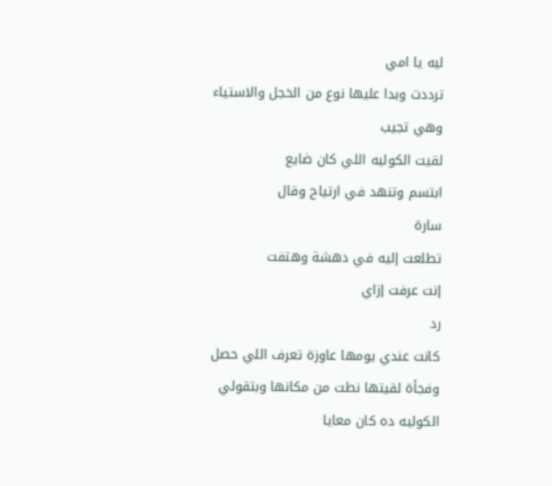ليه يا امي
ترددت وبدا عليها نوع من الخجل والاستياء وهي تجيب
لقيت الكوليه اللي كان ضايع
ابتسم وتنهد في ارتياح وقال
سارة
تطلعت إليه في دهشة وهتفت
إنت عرفت إزاي
رد
كانت عندي يومها عاوزة تعرف اللي حصل وفجأة لقيتها نطت من مكانها وبتقولي الكوليه ده كان معايا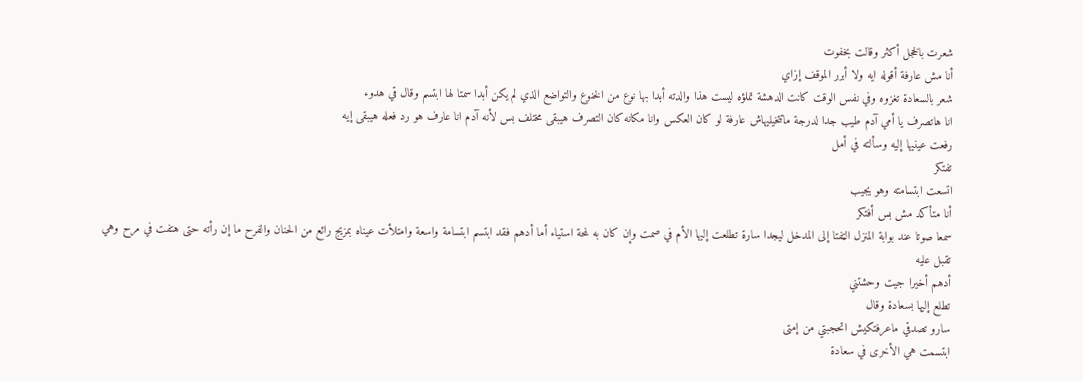شعرت بالخجل أكثر وقالت بخفوت
أنا مش عارفة أقوله ايه ولا أبرر الموقف إزاي
شعر بالسعادة تغزوه وفي نفس الوقت كانت الدهشة تملؤه ليست هذا والدته أبدا بها نوع من الخنوع والتواضع الذي لم يكن أبدا سمتا لها ابتسم وقال قي هدوء
انا هاتصرف يا أمي آدم طيب جدا لدرجة ماتتخيليهاش عارفة لو كان العكس وانا مكانه كان التصرف هيبقى مختلف بس لأنه آدم انا عارف هو رد فعله هيبقى إيه
رفعت عينيها إليه وسألته في أمل
تفتكر
اتسعت ابتسامته وهو يجيب
أنا متأكد مش بس أفتكر
سمعا صوتا عند بوابة المنزل الټفتا إلى المدخل ليجدا سارة تطلعت إليها الأم في صمت وإن كان به لمحة استياء أما أدهم فقد ابتسم ابتسامة واسعة وامتلأت عيناه بمزيج رائع من الحنان والفرح ما إن رأته حتى هتفت في مرح وهي تقبل عليه
أدهم أخيرا جيت وحشتني
تطلع إليها بسعادة وقال
سارو تصدقي ماعرفتكيش اتحجبتي من إمتى
ابتسمت هي الأخرى في سعادة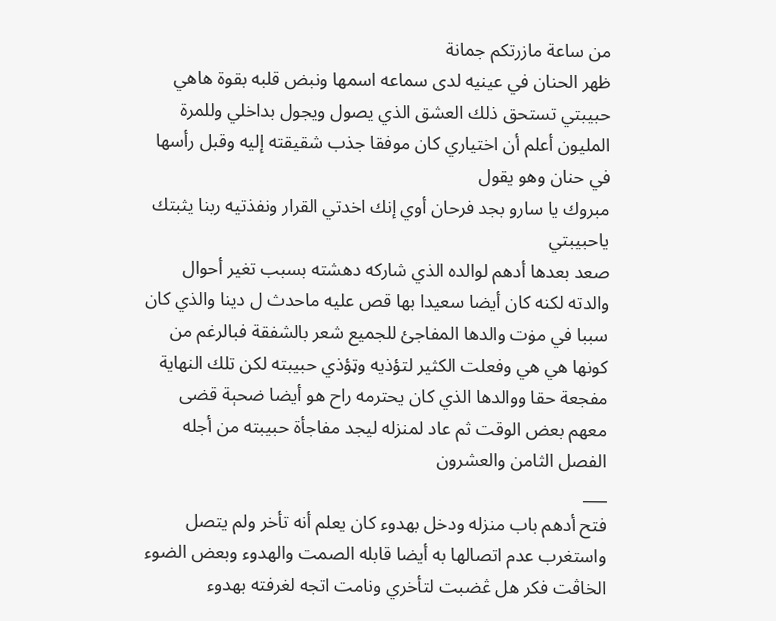من ساعة مازرتكم جمانة
ظهر الحنان في عينيه لدى سماعه اسمها ونبض قلبه بقوة هاهي حبيبتي تستحق ذلك العشق الذي يصول ويجول بداخلي وللمرة المليون أعلم أن اختياري كان موفقا جذب شقيقته إليه وقبل رأسها في حنان وهو يقول
مبروك يا سارو بجد فرحان أوي إنك اخدتي القرار ونفذتيه ربنا يثبتك ياحبيبتي
صعد بعدها أدهم لوالده الذي شاركه دهشته بسبب تغير أحوال والدته لكنه كان أيضا سعيدا بها قص عليه ماحدث ل دينا والذي كان سببا في مۏت والدها المفاجئ للجميع شعر بالشفقة فبالرغم من كونها هي هي وفعلت الكثير لتؤذيه وټؤذي حبيبته لكن تلك النهاية مفجعة حقا ووالدها الذي كان يحترمه راح هو أيضا ضحېة قضى معهم بعض الوقت ثم عاد لمنزله ليجد مفاجأة حبيبته من أجله
الفصل الثامن والعشرون
___
فتح أدهم باب منزله ودخل بهدوء كان يعلم أنه تأخر ولم يتصل واستغرب عدم اتصالها به أيضا قابله الصمت والهدوء وبعض الضوء الخاڤت فكر هل ڠضبت لتأخري ونامت اتجه لغرفته بهدوء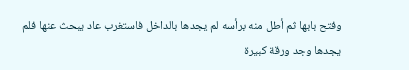وفتح بابها ثم أطل منه برأسه لم يجدها بالداخل فاستغرب عاد يبحث عنها فلم يجدها وجد ورقة كبيرة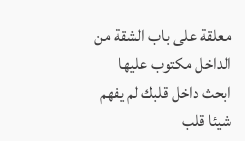معلقة على باب الشقة من الداخل مكتوب عليها ابحث داخل قلبك لم يفهم شيئا قلب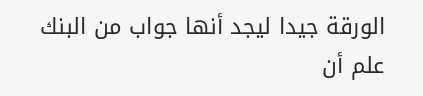الورقة جيدا ليجد أنها جواب من البنك علم أن